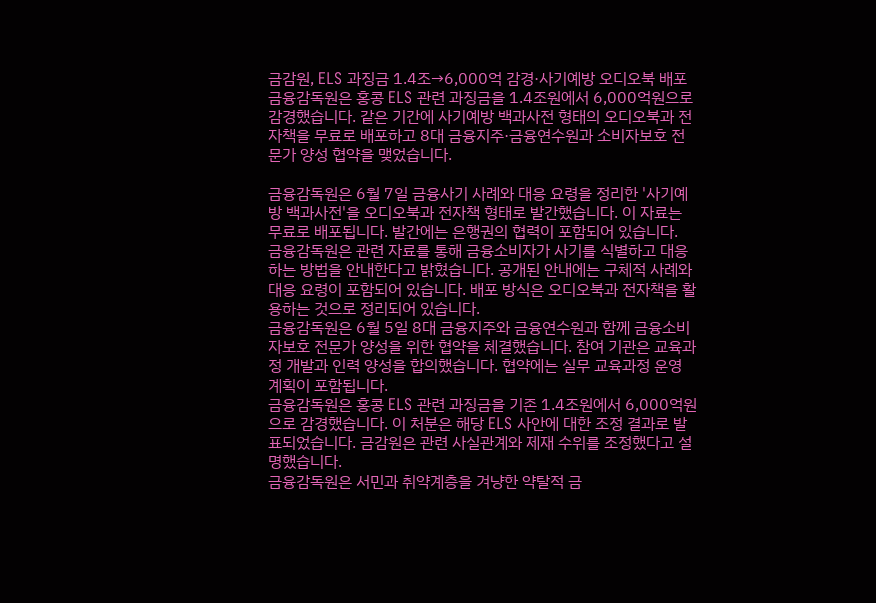금감원, ELS 과징금 1.4조→6,000억 감경·사기예방 오디오북 배포
금융감독원은 홍콩 ELS 관련 과징금을 1.4조원에서 6,000억원으로 감경했습니다. 같은 기간에 사기예방 백과사전 형태의 오디오북과 전자책을 무료로 배포하고 8대 금융지주·금융연수원과 소비자보호 전문가 양성 협약을 맺었습니다.

금융감독원은 6월 7일 금융사기 사례와 대응 요령을 정리한 '사기예방 백과사전'을 오디오북과 전자책 형태로 발간했습니다. 이 자료는 무료로 배포됩니다. 발간에는 은행권의 협력이 포함되어 있습니다.
금융감독원은 관련 자료를 통해 금융소비자가 사기를 식별하고 대응하는 방법을 안내한다고 밝혔습니다. 공개된 안내에는 구체적 사례와 대응 요령이 포함되어 있습니다. 배포 방식은 오디오북과 전자책을 활용하는 것으로 정리되어 있습니다.
금융감독원은 6월 5일 8대 금융지주와 금융연수원과 함께 금융소비자보호 전문가 양성을 위한 협약을 체결했습니다. 참여 기관은 교육과정 개발과 인력 양성을 합의했습니다. 협약에는 실무 교육과정 운영 계획이 포함됩니다.
금융감독원은 홍콩 ELS 관련 과징금을 기존 1.4조원에서 6,000억원으로 감경했습니다. 이 처분은 해당 ELS 사안에 대한 조정 결과로 발표되었습니다. 금감원은 관련 사실관계와 제재 수위를 조정했다고 설명했습니다.
금융감독원은 서민과 취약계층을 겨냥한 약탈적 금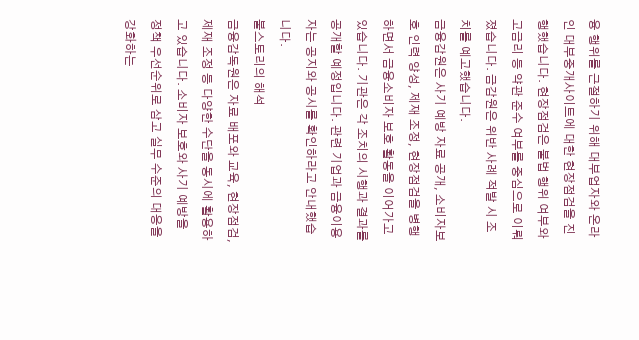융 행위를 근절하기 위해 대부업자와 온라인 대부중개사이트에 대한 현장점검을 진행했습니다. 현장점검은 불법 행위 여부와 고금리 등 약관 준수 여부를 중심으로 이뤄졌습니다. 금감원은 위반 사례 적발 시 조치를 예고했습니다.
금융감원은 사기 예방 자료 공개, 소비자보호 인력 양성, 제재 조정, 현장점검을 병행하면서 금융소비자 보호 활동을 이어가고 있습니다. 기관은 각 조치의 시행과 결과를 공개할 예정입니다. 관련 기업과 금융이용자는 공지와 공시를 확인하라고 안내했습니다.
불스토리의 해석
금융감독원은 자료 배포와 교육, 현장점검, 제재 조정 등 다양한 수단을 동시에 활용하고 있습니다. 소비자 보호와 사기 예방을 정책 우선순위로 삼고 실무 수준의 대응을 강화하는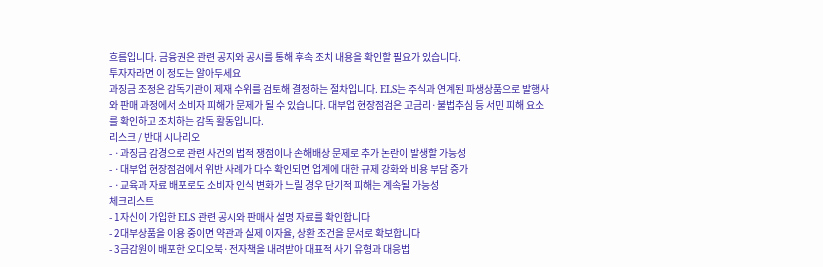흐름입니다. 금융권은 관련 공지와 공시를 통해 후속 조치 내용을 확인할 필요가 있습니다.
투자자라면 이 정도는 알아두세요
과징금 조정은 감독기관이 제재 수위를 검토해 결정하는 절차입니다. ELS는 주식과 연계된 파생상품으로 발행사와 판매 과정에서 소비자 피해가 문제가 될 수 있습니다. 대부업 현장점검은 고금리·불법추심 등 서민 피해 요소를 확인하고 조치하는 감독 활동입니다.
리스크 / 반대 시나리오
- ·과징금 감경으로 관련 사건의 법적 쟁점이나 손해배상 문제로 추가 논란이 발생할 가능성
- ·대부업 현장점검에서 위반 사례가 다수 확인되면 업계에 대한 규제 강화와 비용 부담 증가
- ·교육과 자료 배포로도 소비자 인식 변화가 느릴 경우 단기적 피해는 계속될 가능성
체크리스트
- 1자신이 가입한 ELS 관련 공시와 판매사 설명 자료를 확인합니다
- 2대부상품을 이용 중이면 약관과 실제 이자율, 상환 조건을 문서로 확보합니다
- 3금감원이 배포한 오디오북·전자책을 내려받아 대표적 사기 유형과 대응법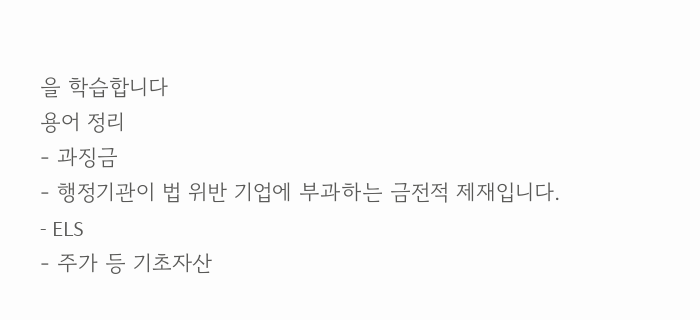을 학습합니다
용어 정리
- 과징금
- 행정기관이 법 위반 기업에 부과하는 금전적 제재입니다.
- ELS
- 주가 등 기초자산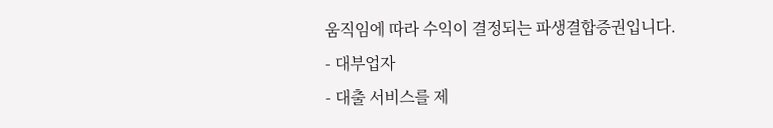움직임에 따라 수익이 결정되는 파생결합증권입니다.
- 대부업자
- 대출 서비스를 제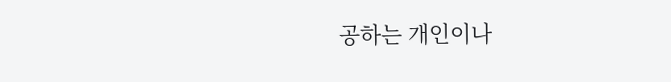공하는 개인이나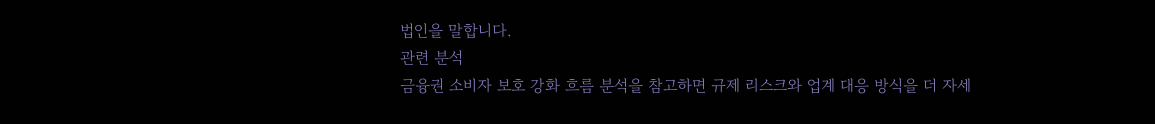법인을 말합니다.
관련 분석
금융권 소비자 보호 강화 흐름 분석을 참고하면 규제 리스크와 업계 대응 방식을 더 자세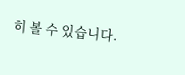히 볼 수 있습니다.